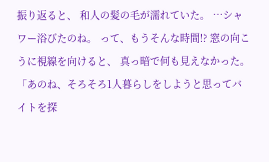振り返ると、 和人の髪の毛が濡れていた。 …シャワー浴びたのね。 って、もうそんな時間!? 窓の向こうに視線を向けると、 真っ暗で何も見えなかった。 「あのね、そろそろ1人暮らしをしようと思ってバイトを探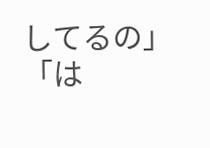してるの」 「は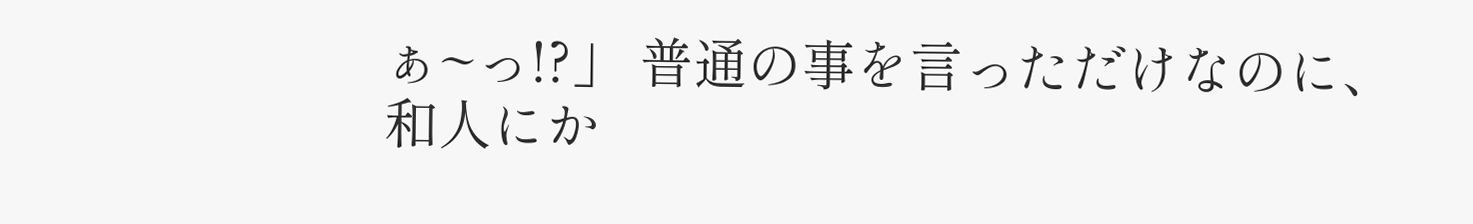ぁ~っ!?」 普通の事を言っただけなのに、 和人にか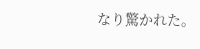なり驚かれた。